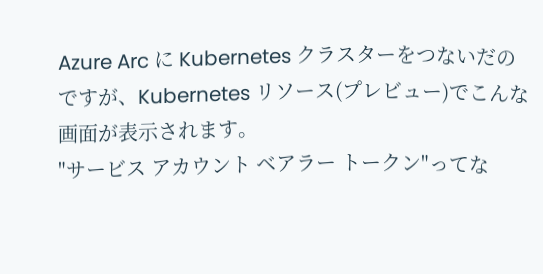Azure Arc に Kubernetes クラスターをつないだのですが、Kubernetes リソース(プレビュー)でこんな画面が表示されます。
"サービス アカウント ベアラー トークン"ってな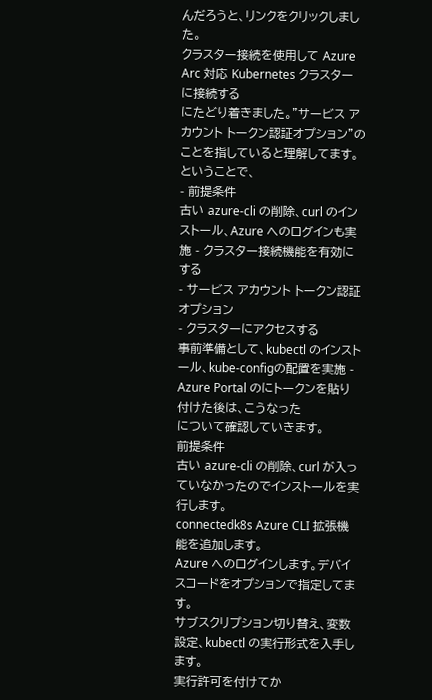んだろうと、リンクをクリックしました。
クラスター接続を使用して Azure Arc 対応 Kubernetes クラスターに接続する
にたどり着きました。"サービス アカウント トークン認証オプション"のことを指していると理解してます。
ということで、
- 前提条件
古い azure-cli の削除、curl のインストール、Azure へのログインも実施 - クラスター接続機能を有効にする
- サービス アカウント トークン認証オプション
- クラスターにアクセスする
事前準備として、kubectl のインストール、kube-configの配置を実施 - Azure Portal のにトークンを貼り付けた後は、こうなった
について確認していきます。
前提条件
古い azure-cli の削除、curl が入っていなかったのでインストールを実行します。
connectedk8s Azure CLI 拡張機能を追加します。
Azure へのログインします。デバイスコードをオプションで指定してます。
サブスクリプション切り替え、変数設定、kubectl の実行形式を入手します。
実行許可を付けてか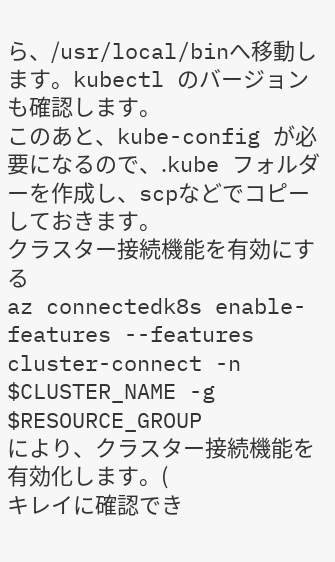ら、/usr/local/binへ移動します。kubectl のバージョンも確認します。
このあと、kube-config が必要になるので、.kube フォルダーを作成し、scpなどでコピーしておきます。
クラスター接続機能を有効にする
az connectedk8s enable-features --features cluster-connect -n $CLUSTER_NAME -g $RESOURCE_GROUP
により、クラスター接続機能を有効化します。(
キレイに確認でき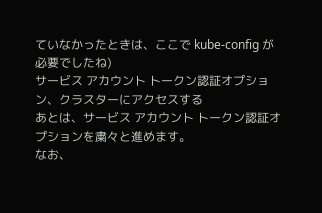ていなかったときは、ここで kube-config が必要でしたね)
サービス アカウント トークン認証オプション、クラスターにアクセスする
あとは、サービス アカウント トークン認証オプションを粛々と進めます。
なお、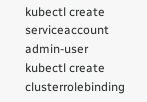kubectl create serviceaccount admin-user
kubectl create clusterrolebinding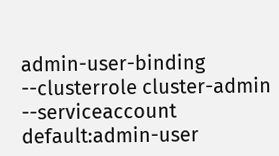admin-user-binding --clusterrole cluster-admin --serviceaccount default:admin-user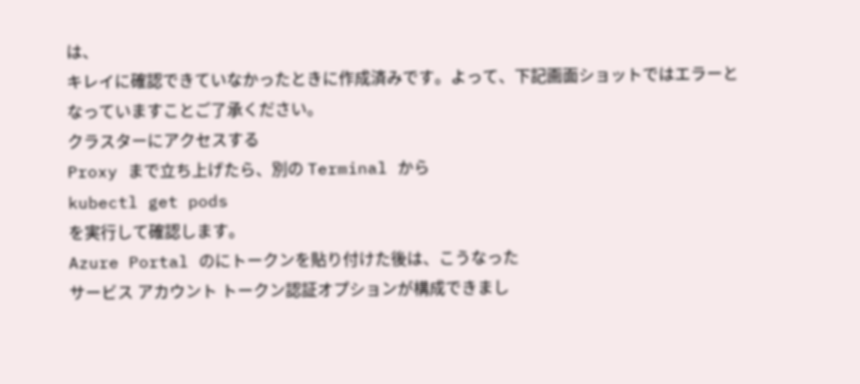は、
キレイに確認できていなかったときに作成済みです。よって、下記画面ショットではエラーとなっていますことご了承ください。
クラスターにアクセスする
Proxy まで立ち上げたら、別の Terminal から
kubectl get pods
を実行して確認します。
Azure Portal のにトークンを貼り付けた後は、こうなった
サービス アカウント トークン認証オプションが構成できまし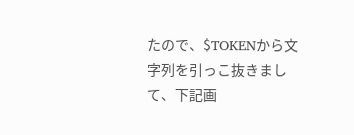たので、$TOKENから文字列を引っこ抜きまして、下記画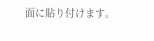面に貼り付けます。